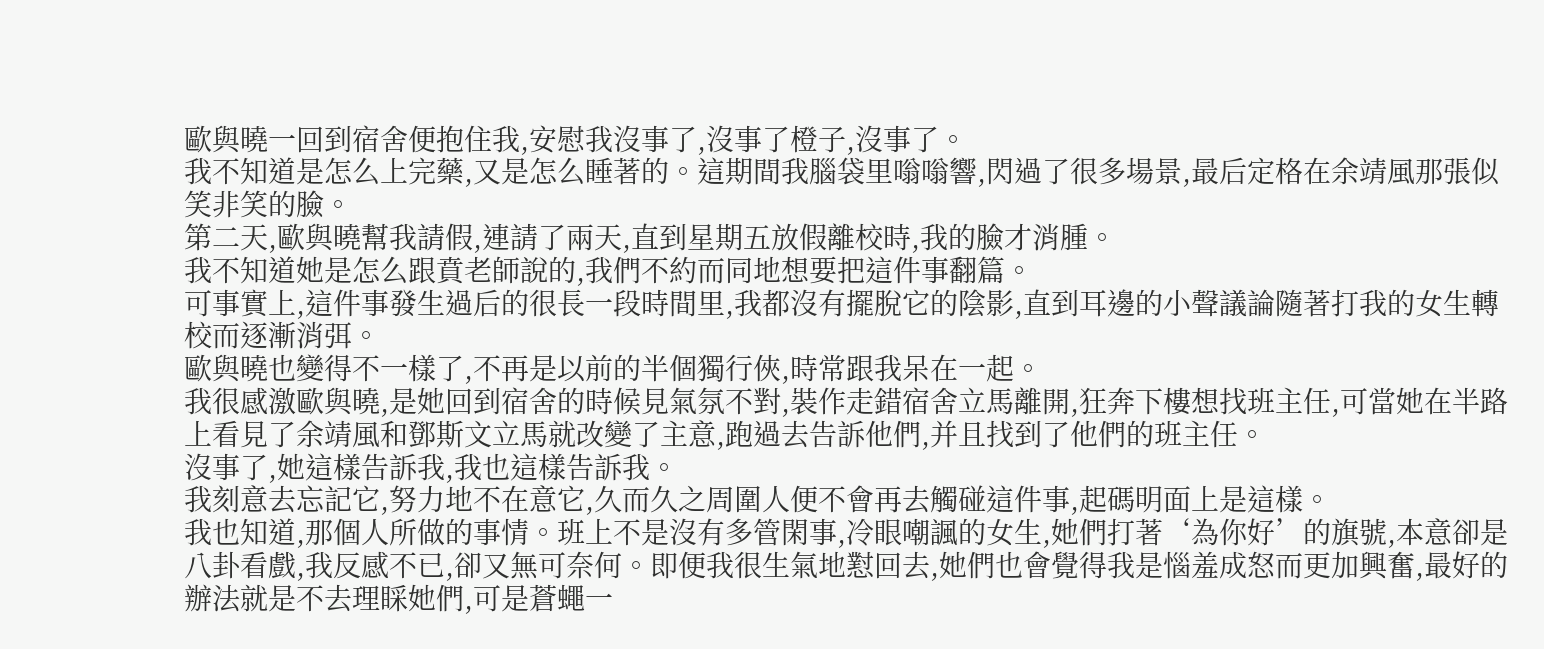歐與曉一回到宿舍便抱住我,安慰我沒事了,沒事了橙子,沒事了。
我不知道是怎么上完藥,又是怎么睡著的。這期間我腦袋里嗡嗡響,閃過了很多場景,最后定格在余靖風那張似笑非笑的臉。
第二天,歐與曉幫我請假,連請了兩天,直到星期五放假離校時,我的臉才消腫。
我不知道她是怎么跟賁老師說的,我們不約而同地想要把這件事翻篇。
可事實上,這件事發生過后的很長一段時間里,我都沒有擺脫它的陰影,直到耳邊的小聲議論隨著打我的女生轉校而逐漸消弭。
歐與曉也變得不一樣了,不再是以前的半個獨行俠,時常跟我呆在一起。
我很感激歐與曉,是她回到宿舍的時候見氣氛不對,裝作走錯宿舍立馬離開,狂奔下樓想找班主任,可當她在半路上看見了余靖風和鄧斯文立馬就改變了主意,跑過去告訴他們,并且找到了他們的班主任。
沒事了,她這樣告訴我,我也這樣告訴我。
我刻意去忘記它,努力地不在意它,久而久之周圍人便不會再去觸碰這件事,起碼明面上是這樣。
我也知道,那個人所做的事情。班上不是沒有多管閑事,冷眼嘲諷的女生,她們打著‘為你好’的旗號,本意卻是八卦看戲,我反感不已,卻又無可奈何。即便我很生氣地懟回去,她們也會覺得我是惱羞成怒而更加興奮,最好的辦法就是不去理睬她們,可是蒼蠅一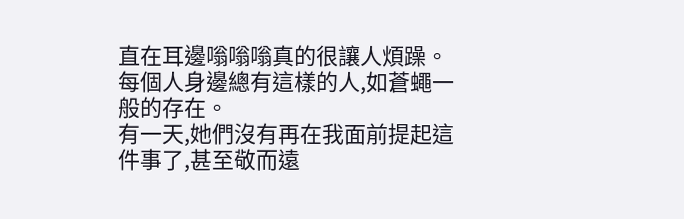直在耳邊嗡嗡嗡真的很讓人煩躁。
每個人身邊總有這樣的人,如蒼蠅一般的存在。
有一天,她們沒有再在我面前提起這件事了,甚至敬而遠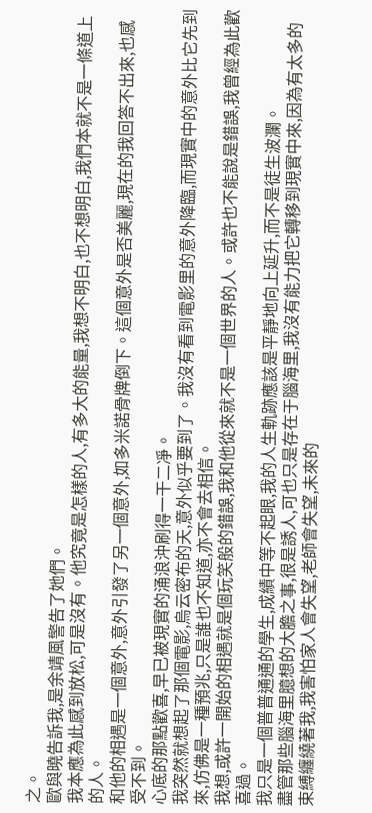之。
歐與曉告訴我,是余靖風警告了她們。
我本應為此感到放松,可是沒有。他究竟是怎樣的人,有多大的能量,我想不明白,也不想明白,我們本就不是一條道上的人。
和他的相遇是一個意外,意外引發了另一個意外,如多米諾骨牌倒下。這個意外是否美麗,現在的我回答不出來,也感受不到。
心底的那點歡喜,早已被現實的涌浪沖刷得一干二凈。
我突然就想起了那個電影,烏云密布的天,意外似乎要到了。我沒有看到電影里的意外降臨,而現實中的意外比它先到來,仿佛是一種預兆,只是誰也不知道,亦不會去相信。
我想,或許一開始的相遇就是個玩笑般的錯誤,我和他從來就不是一個世界的人。或許也不能說是錯誤,我曾經為此歡喜過。
我只是一個普普通通的學生,成績中等不起眼,我的人生軌跡應該是平靜地向上延升,而不是徒生波瀾。
盡管那些腦海里臆想的大膽之事,很是誘人,可也只是存在于腦海里,我沒有能力把它轉移到現實中來,因為有太多的束縛纏繞著我,我害怕家人會失望,老師會失望,未來的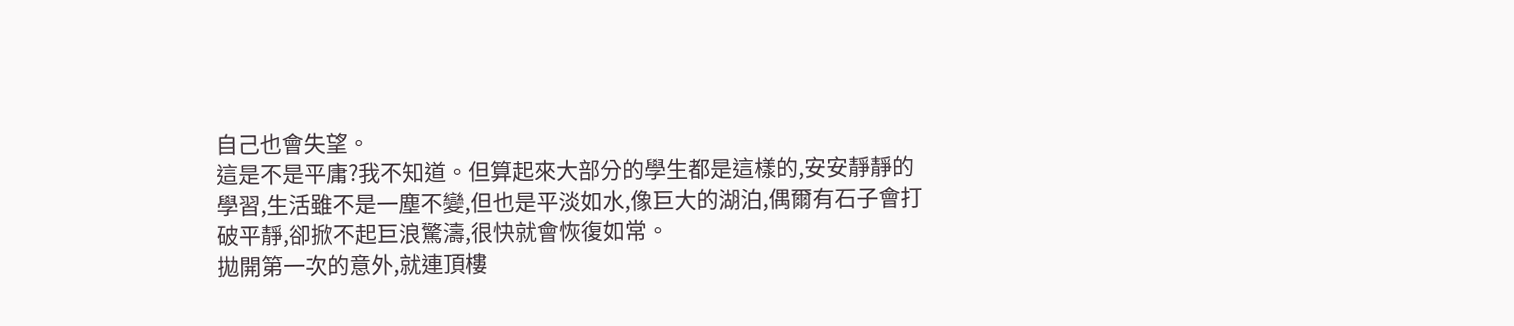自己也會失望。
這是不是平庸?我不知道。但算起來大部分的學生都是這樣的,安安靜靜的學習,生活雖不是一塵不變,但也是平淡如水,像巨大的湖泊,偶爾有石子會打破平靜,卻掀不起巨浪驚濤,很快就會恢復如常。
拋開第一次的意外,就連頂樓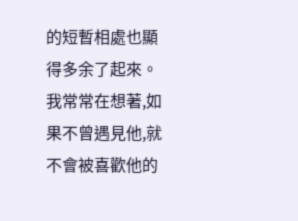的短暫相處也顯得多余了起來。我常常在想著,如果不曾遇見他,就不會被喜歡他的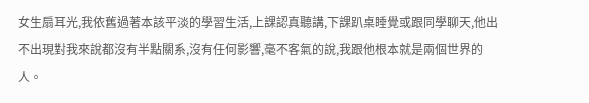女生扇耳光,我依舊過著本該平淡的學習生活,上課認真聽講,下課趴桌睡覺或跟同學聊天,他出不出現對我來說都沒有半點關系,沒有任何影響,毫不客氣的說,我跟他根本就是兩個世界的人。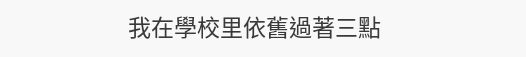我在學校里依舊過著三點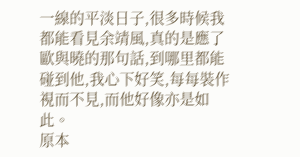一線的平淡日子,很多時候我都能看見余靖風,真的是應了歐與曉的那句話,到哪里都能碰到他,我心下好笑,每每裝作視而不見,而他好像亦是如此。
原本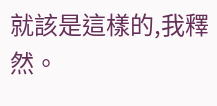就該是這樣的,我釋然。